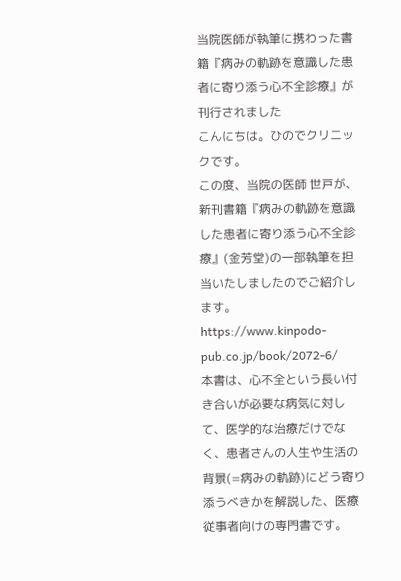当院医師が執筆に携わった書籍『病みの軌跡を意識した患者に寄り添う心不全診療』が刊行されました
こんにちは。ひのでクリニックです。
この度、当院の医師 世戸が、新刊書籍『病みの軌跡を意識した患者に寄り添う心不全診療』(金芳堂)の一部執筆を担当いたしましたのでご紹介します。
https://www.kinpodo-pub.co.jp/book/2072-6/
本書は、心不全という長い付き合いが必要な病気に対して、医学的な治療だけでなく、患者さんの人生や生活の背景(=病みの軌跡)にどう寄り添うべきかを解説した、医療従事者向けの専門書です。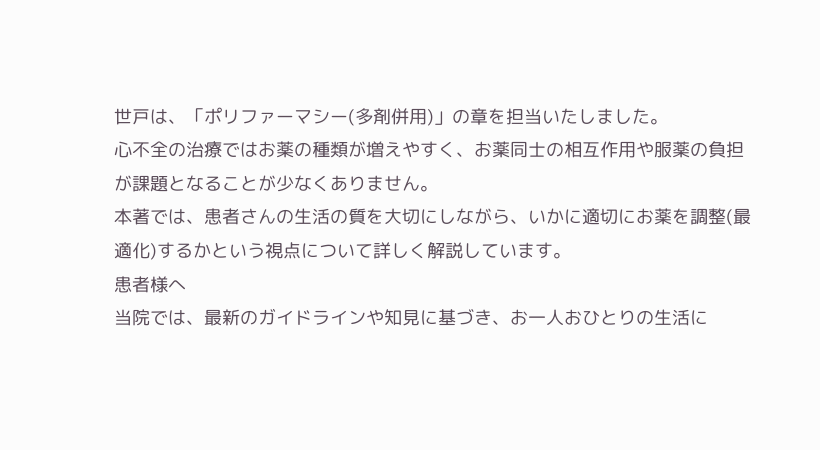世戸は、「ポリファーマシー(多剤併用)」の章を担当いたしました。
心不全の治療ではお薬の種類が増えやすく、お薬同士の相互作用や服薬の負担が課題となることが少なくありません。
本著では、患者さんの生活の質を大切にしながら、いかに適切にお薬を調整(最適化)するかという視点について詳しく解説しています。
患者様へ
当院では、最新のガイドラインや知見に基づき、お一人おひとりの生活に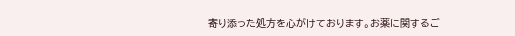寄り添った処方を心がけております。お薬に関するご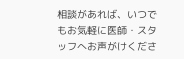相談があれば、いつでもお気軽に医師・スタッフへお声がけくださ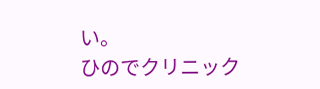い。
ひのでクリニック